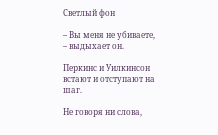Светлый фон

– Вы меня не убиваете, – выдыхает он.

Перкинс и Уилкинсон встают и отступают на шаг.

Не говоря ни слова,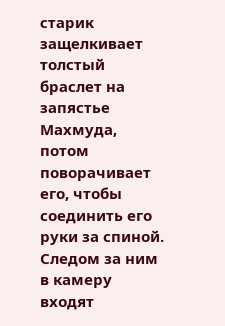старик защелкивает толстый браслет на запястье Махмуда, потом поворачивает его, чтобы соединить его руки за спиной. Следом за ним в камеру входят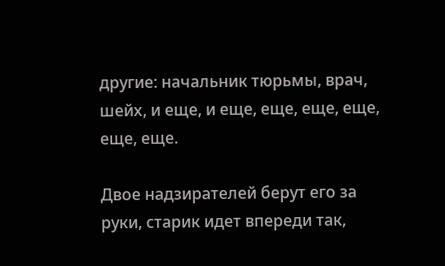другие: начальник тюрьмы, врач, шейх, и еще, и еще, еще, еще, еще, еще, еще.

Двое надзирателей берут его за руки, старик идет впереди так,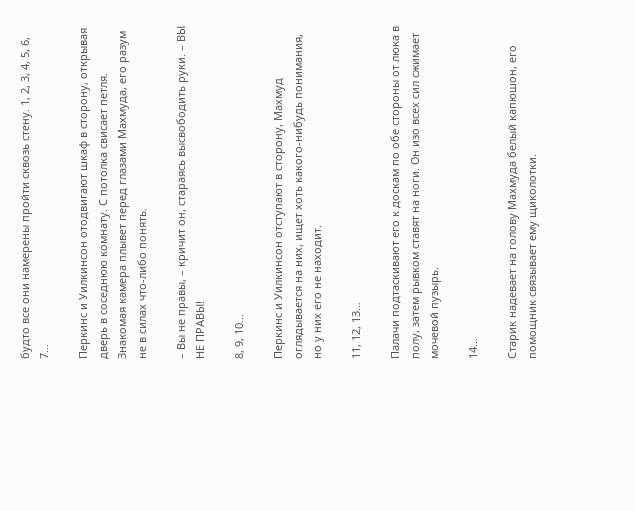будто все они намерены пройти сквозь стену. 1, 2, 3, 4, 5, 6, 7…

Перкинс и Уилкинсон отодвигают шкаф в сторону, открывая дверь в соседнюю комнату. С потолка свисает петля. Знакомая камера плывет перед глазами Махмуда, его разум не в силах что-либо понять.

– Вы не правы, – кричит он, стараясь высвободить руки. – ВЫ НЕ ПРАВЫ!

8, 9, 10…

Перкинс и Уилкинсон отступают в сторону, Махмуд оглядывается на них, ищет хоть какого-нибудь понимания, но у них его не находит.

11, 12, 13…

Палачи подтаскивают его к доскам по обе стороны от люка в полу, затем рывком ставят на ноги. Он изо всех сил сжимает мочевой пузырь.

14…

Старик надевает на голову Махмуда белый капюшон, его помощник связывает ему щиколотки.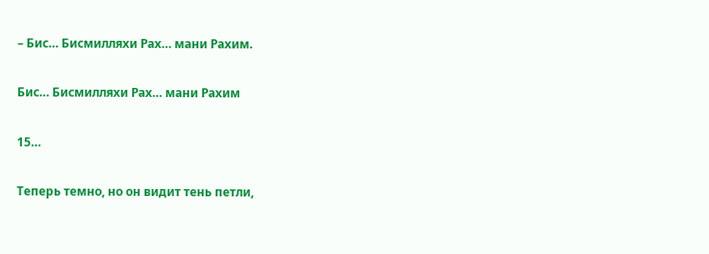– Бис… Бисмилляхи Рах… мани Рахим.

Бис… Бисмилляхи Рах… мани Рахим

15…

Теперь темно, но он видит тень петли,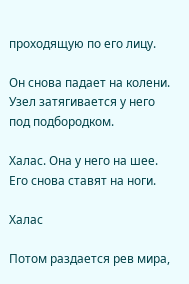проходящую по его лицу.

Он снова падает на колени. Узел затягивается у него под подбородком.

Халас. Она у него на шее. Его снова ставят на ноги.

Халас

Потом раздается рев мира,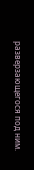разверзающегося под ним.